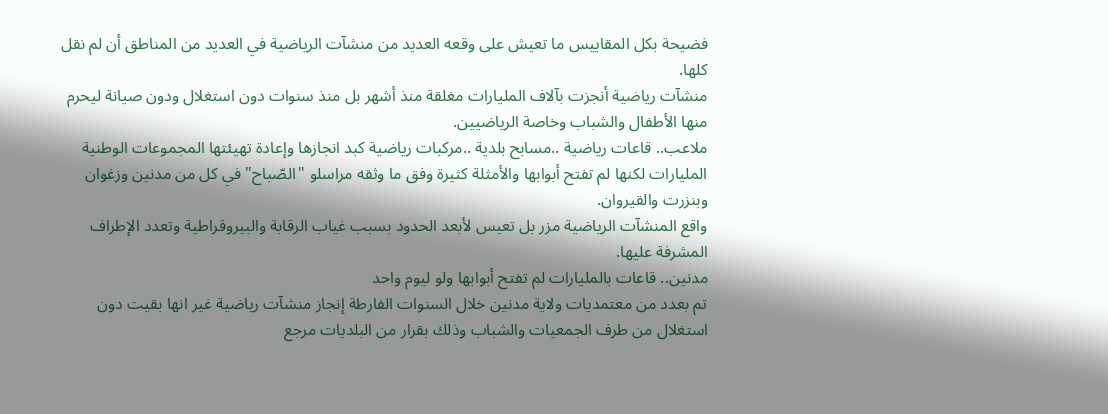فضيحة بكل المقاييس ما تعيش على وقعه العديد من منشآت الرياضية في العديد من المناطق أن لم نقل كلها.
منشآت رياضية أنجزت بآلاف المليارات مغلقة منذ أشهر بل منذ سنوات دون استغلال ودون صيانة ليحرم منها الأطفال والشباب وخاصة الرياضيين.
ملاعب.. قاعات رياضية ..مسابح بلدية ..مركبات رياضية كبد انجازها وإعادة تهيئتها المجموعات الوطنية المليارات لكنها لم تفتح أبوابها والأمثلة كثيرة وفق ما وثقه مراسلو "الصّباح" في كل من مدنين وزغوان وبنزرت والقيروان.
واقع المنشآت الرياضية مزر بل تعيس لأبعد الحدود بسبب غياب الرقابة والبيروقراطية وتعدد الإطراف المشرفة عليها.
مدنين.. قاعات بالمليارات لم تفتح أبوابها ولو ليوم واحد
تم بعدد من معتمديات ولاية مدنين خلال السنوات الفارطة إنجاز منشآت رياضية غير انها بقيت دون استغلال من طرف الجمعيات والشباب وذلك بقرار من البلديات مرجع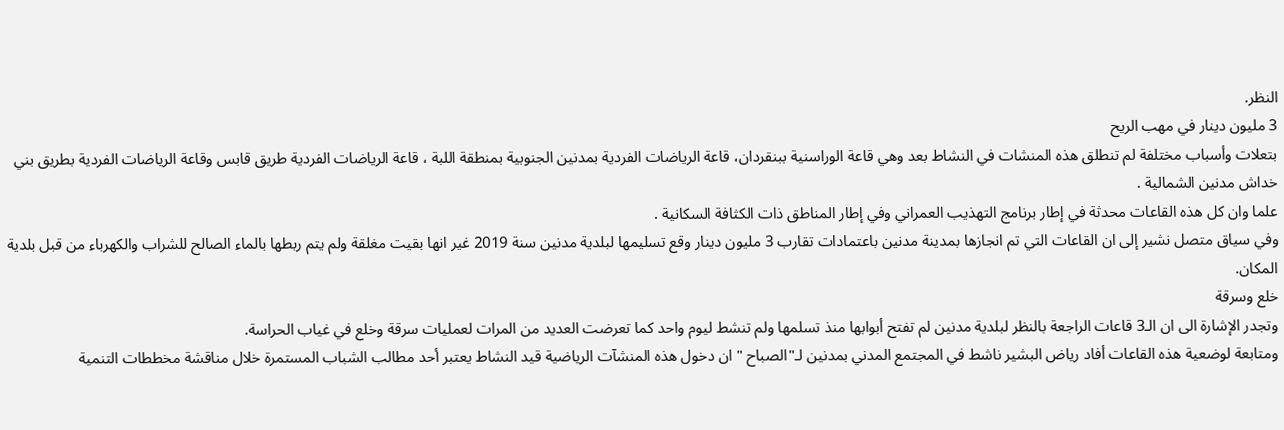النظر.
3 مليون دينار في مهب الريح
بتعلات وأسباب مختلفة لم تنطلق هذه المنشات في النشاط بعد وهي قاعة الوراسنية ببنقردان، قاعة الرياضات الفردية بمدنين الجنوبية بمنطقة اللبة ، قاعة الرياضات الفردية طريق قابس وقاعة الرياضات الفردية بطريق بني خداش مدنين الشمالية .
علما وان كل هذه القاعات محدثة في إطار برنامج التهذيب العمراني وفي إطار المناطق ذات الكثافة السكانية .
وفي سياق متصل نشير إلى ان القاعات التي تم انجازها بمدينة مدنين باعتمادات تقارب 3 مليون دينار وقع تسليمها لبلدية مدنين سنة 2019 غير انها بقيت مغلقة ولم يتم ربطها بالماء الصالح للشراب والكهرباء من قبل بلدية المكان.
خلع وسرقة
وتجدر الإشارة الى ان الـ3 قاعات الراجعة بالنظر لبلدية مدنين لم تفتح أبوابها منذ تسلمها ولم تنشط ليوم واحد كما تعرضت العديد من المرات لعمليات سرقة وخلع في غياب الحراسة.
ومتابعة لوضعية هذه القاعات أفاد رياض البشير ناشط في المجتمع المدني بمدنين لـ"الصباح " ان دخول هذه المنشآت الرياضية قيد النشاط يعتبر أحد مطالب الشباب المستمرة خلال مناقشة مخططات التنمية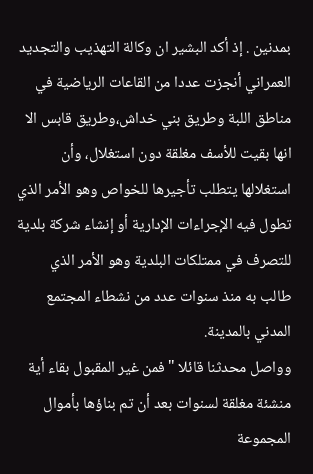بمدنين . إذ أكد البشير ان وكالة التهذيب والتجديد العمراني أنجزت عددا من القاعات الرياضية في مناطق اللبة وطريق بني خداش،وطريق قابس الا انها بقيت للأسف مغلقة دون استغلال، وأن استغلالها يتطلب تأجيرها للخواص وهو الأمر الذي تطول فيه الإجراءات الإدارية أو إنشاء شركة بلدية للتصرف في ممتلكات البلدية وهو الأمر الذي طالب به منذ سنوات عدد من نشطاء المجتمع المدني بالمدينة.
وواصل محدثنا قائلا "فمن غير المقبول بقاء أية منشئة مغلقة لسنوات بعد أن تم بناؤها بأموال المجموعة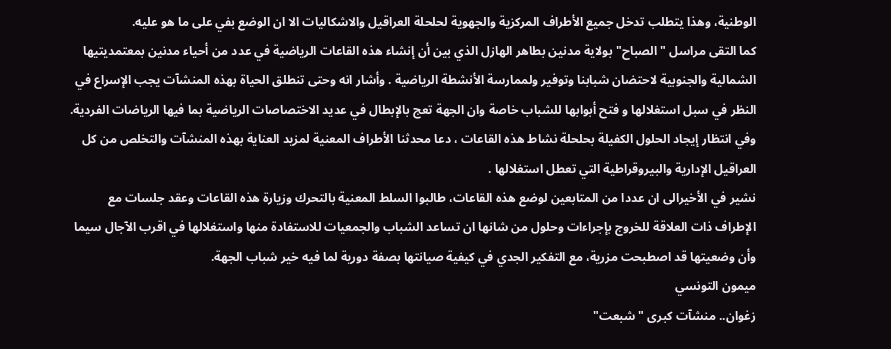الوطنية، وهذا يتطلب تدخل جميع الأطراف المركزية والجهوية لحلحلة العراقيل والاشكاليات الا ان الوضع بفي على ما هو عليه.
كما التقى مراسل "الصباح" بولاية مدنين بطاهر الهازل الذي بين أن إنشاء هذه القاعات الرياضية في عدد من أحياء مدنين بمعتمديتيها الشمالية والجنوبية لاحتضان شبابنا وتوفير ولممارسة الأنشطة الرياضية . وأشار انه وحتى تنطلق الحياة بهذه المنشآت يجب الإسراع في النظر في سبل استغلالها و فتح أبوابها للشباب خاصة وان الجهة تعج بالإبطال في عديد الاختصاصات الرياضية بما فيها الرياضات الفردية.
وفي انتظار إيجاد الحلول الكفيلة بحلحلة نشاط هذه القاعات ، دعا محدثنا الأطراف المعنية لمزيد العناية بهذه المنشآت والتخلص من كل العراقيل الإدارية والبيروقراطية التي تعطل استغلالها .
نشير في الأخيرالى ان عددا من المتابعين لوضع هذه القاعات، طالبوا السلط المعنية بالتحرك وزيارة هذه القاعات وعقد جلسات مع الإطراف ذات العلاقة للخروج بإجراءات وحلول من شانها ان تساعد الشباب والجمعيات للاستفادة منها واستغلالها في اقرب الآجال سيما وأن وضعيتها قد اصطبحت مزرية، مع التفكير الجدي في كيفية صيانتها بصفة دورية لما فيه خير شباب الجهة.
ميمون التونسي
زغوان.. منشآت كبرى "شبعت"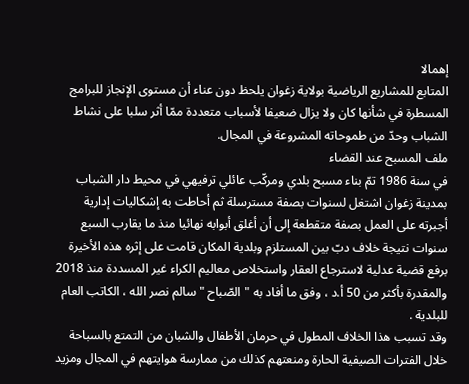إهمالا
المتابع للمشاريع الرياضية بولاية زغوان يلحظ دون عناء أن مستوى الإنجاز للبرامج المسطرة في شأنها كان ولا يزال ضعيفا لأسباب متعددة ممّا أثر سلبا على نشاط الشباب وحدّ من طموحاته المشروعة في المجال.
ملف المسبح عند القضاء
في سنة 1986 تمّ بناء مسبح بلدي ومركّب عائلي ترفيهي في محيط دار الشباب بمدينة زغوان اشتغل لسنوات بصفة مسترسلة ثم أحاطت به إشكاليات إدارية أجبرته على العمل بصفة متقطعة إلى أن أغلق أبوابه نهائيا منذ ما يقارب السبع سنوات نتيجة خلاف دبّ بين المستلزم وبلدية المكان قامت على إثره هذه الأخيرة برفع قضية عدلية لاسترجاع العقار واستخلاص معاليم الكراء غير المسددة منذ 2018 والمقدرة بأكثر من 50 أ.د ، وفق ما أفاد به "الصّباح " سالم نصر الله ، الكاتب العام للبلدية .
وقد تسبب هذا الخلاف المطول في حرمان الأطفال والشبان من التمتع بالسباحة خلال الفترات الصيفية الحارة ومنعتهم كذلك من ممارسة هوايتهم في المجال ومزيد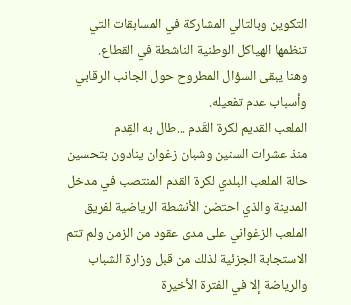التكوين وبالتالي المشاركة في المسابقات التي تنظمها الهياكل الوطنية الناشطة في القطاع.
وهنا يبقى السؤال المطروح حول الجانب الرقابي وأسباب عدم تفعيله.
الملعب القديم لكرة القَدم ...طال به القِدم
منذ عشرات السنين وشبان زغوان ينادون بتحسين حالة الملعب البلدي لكرة القدم المنتصب في مدخل المدينة والذي احتضن الأنشطة الرياضية لفريق الملعب الزغواني على مدى عقود من الزمن ولم تتم الاستجابة الجزئية لذلك من قبل وزارة الشباب والرياضة إلا في الفترة الأخيرة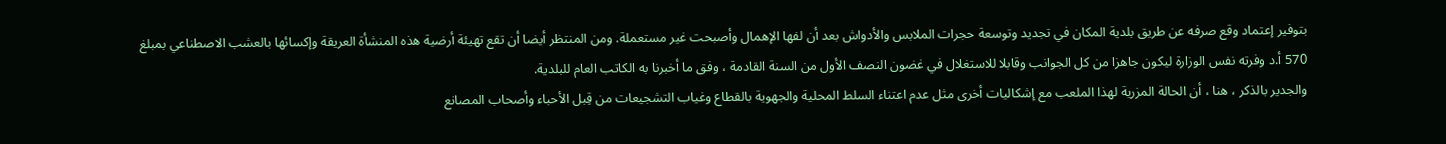بتوفير إعتماد وقع صرفه عن طريق بلدية المكان في تجديد وتوسعة حجرات الملابس والأدواش بعد أن لفها الإهمال وأصبحت غير مستعملة. ومن المنتظر أيضا أن تقع تهيئة أرضية هذه المنشأة العريقة وإكسائها بالعشب الاصطناعي بمبلغ 570 أ.د وفرته نفس الوزارة ليكون جاهزا من كل الجوانب وقابلا للاستغلال في غضون النصف الأول من السنة القادمة ، وفق ما أخبرنا به الكاتب العام للبلدية.
والجدير بالذكر ، هنا ، أن الحالة المزرية لهذا الملعب مع إشكاليات أخرى مثل عدم اعتناء السلط المحلية والجهوية بالقطاع وغياب التشجيعات من قِبل الأحباء وأصحاب المصانع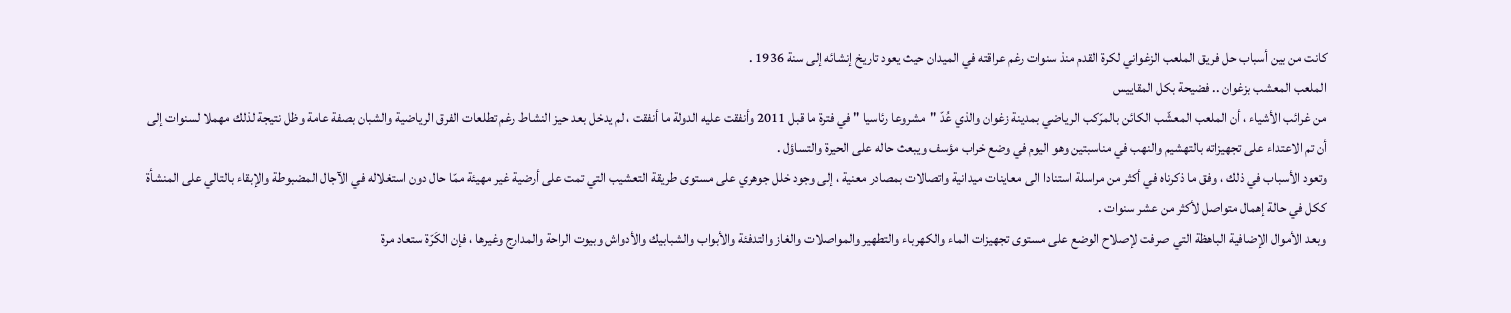كانت من بين أسباب حل فريق الملعب الزغواني لكرة القدم منذ سنوات رغم عراقته في الميدان حيث يعود تاريخ إنشائه إلى سنة 1936 .
الملعب المعشب بزغوان .. فضيحة بكل المقاييس
من غرائب الأشياء ، أن الملعب المعشّب الكائن بالمرّكب الرياضي بمدينة زغوان والذي عُدّ "مشروعا رئاسيا " في فترة ما قبل 2011 وأنفقت عليه الدولة ما أنفقت ، لم يدخل بعد حيز النشاط رغم تطلعات الفرق الرياضية والشبان بصفة عامة وظل نتيجة لذلك مهملا لسنوات إلى أن تم الاعتداء على تجهيزاته بالتهشيم والنهب في مناسبتين وهو اليوم في وضع خراب مؤسف ويبعث حاله على الحيرة والتساؤل .
وتعود الأسباب في ذلك ، وفق ما ذكرناه في أكثر من مراسلة استنادا الى معاينات ميدانية واتصالات بمصادر معنية ، إلى وجود خلل جوهري على مستوى طريقة التعشيب التي تمت على أرضية غير مهيئة ممّا حال دون استغلاله في الآجال المضبوطة والإبقاء بالتالي على المنشأة ككل في حالة إهمال متواصل لأكثر من عشر سنوات .
وبعد الأموال الإضافية الباهظة التي صرفت لإصلاح الوضع على مستوى تجهيزات الماء والكهرباء والتطهير والمواصلات والغاز والتدفئة والأبواب والشبابيك والأدواش وبيوت الراحة والمدارج وغيرها ، فإن الكَرّة ستعاد مرة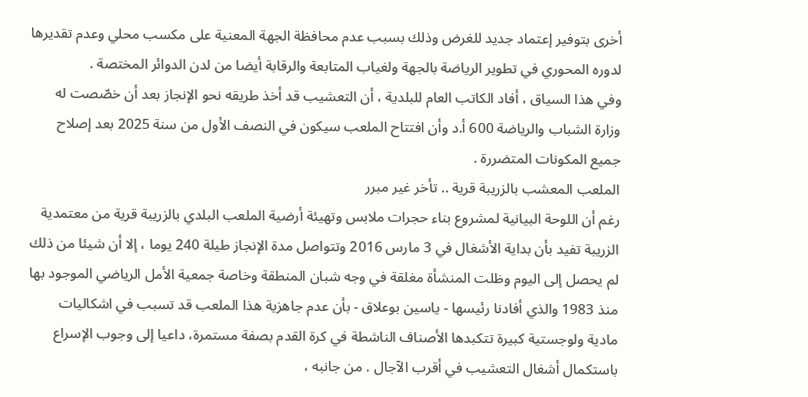أخرى بتوفير إعتماد جديد للغرض وذلك بسبب عدم محافظة الجهة المعنية على مكسب محلي وعدم تقديرها لدوره المحوري في تطوير الرياضة بالجهة ولغياب المتابعة والرقابة أيضا من لدن الدوائر المختصة .
وفي هذا السياق ، أفاد الكاتب العام للبلدية ، أن التعشيب قد أخذ طريقه نحو الإنجاز بعد أن خصّصت له وزارة الشباب والرياضة 600 أ.د وأن افتتاح الملعب سيكون في النصف الأول من سنة 2025 بعد إصلاح جميع المكونات المتضررة .
الملعب المعشب بالزريبة قرية .. تأخر غير مبرر
رغم أن اللوحة البيانية لمشروع بناء حجرات ملابس وتهيئة أرضية الملعب البلدي بالزريبة قرية من معتمدية الزريبة تفيد بأن بداية الأشغال في 3 مارس 2016 وتتواصل مدة الإنجاز طيلة 240 يوما ، إلا أن شيئا من ذلك لم يحصل إلى اليوم وظلت المنشأة مغلقة في وجه شبان المنطقة وخاصة جمعية الأمل الرياضي الموجود بها منذ 1983 والذي أفادنا رئيسها - ياسين بوعلاق - بأن عدم جاهزية هذا الملعب قد تسبب في اشكاليات مادية ولوجستية كبيرة تتكبدها الأصناف الناشطة في كرة القدم بصفة مستمرة، داعيا إلى وجوب الإسراع باستكمال أشغال التعشيب في أقرب الآجال . من جانبه ،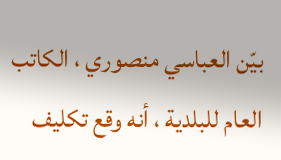بيّن العباسي منصوري ، الكاتب العام للبلدية ، أنه وقع تكليف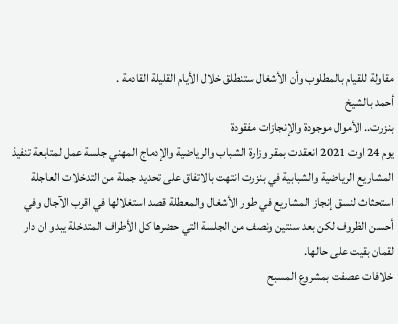مقاولة للقيام بالمطلوب وأن الأشغال ستنطلق خلال الأيام القليلة القادمة .
أحمد بالشيخ
بنزرت.. الأموال موجودة والإنجازات مفقودة
يوم 24 اوت 2021 انعقدت بمقر وزارة الشباب والرياضية والإدماج المهني جلسة عمل لمتابعة تنفيذ المشاريع الرياضية والشبابية في بنزرت انتهت بالاتفاق على تحديد جملة من التدخلات العاجلة استحثاث لنسق إنجاز المشاريع في طور الأشغال والمعطلة قصد استغلالها في اقرب الآجال وفي أحسن الظروف لكن بعد سنتين ونصف من الجلسة التي حضرها كل الأطراف المتدخلة يبدو ان دار لقمان بقيت على حالها.
خلافات عصفت بمشروع المسبح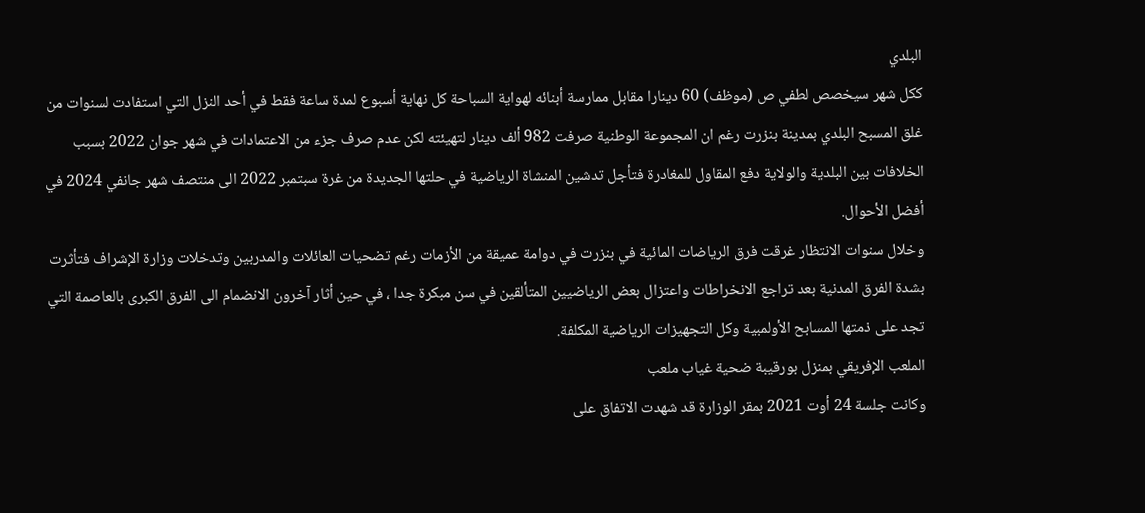البلدي
ككل شهر سيخصص لطفي ص (موظف) 60 دينارا مقابل ممارسة أبنائه لهواية السباحة كل نهاية أسبوع لمدة ساعة فقط في أحد النزل التي استفادت لسنوات من غلق المسبح البلدي بمدينة بنزرت رغم ان المجموعة الوطنية صرفت 982 ألف دينار لتهيئته لكن عدم صرف جزء من الاعتمادات في شهر جوان 2022 بسبب الخلافات بين البلدية والولاية دفع المقاول للمغادرة فتأجل تدشين المنشاة الرياضية في حلتها الجديدة من غرة سبتمبر 2022 الى منتصف شهر جانفي 2024 في أفضل الأحوال.
وخلال سنوات الانتظار غرقت فرق الرياضات المائية في بنزرت في دوامة عميقة من الأزمات رغم تضحيات العائلات والمدربين وتدخلات وزارة الإشراف فتأثرت بشدة الفرق المدنية بعد تراجع الانخراطات واعتزال بعض الرياضيين المتألقين في سن مبكرة جدا ، في حين أثار آخرون الانضمام الى الفرق الكبرى بالعاصمة التي تجد على ذمتها المسابح الأولمبية وكل التجهيزات الرياضية المكلفة.
الملعب الإفريقي بمنزل بورقيبة ضحية غياب ملعب
وكانت جلسة 24 أوت 2021 بمقر الوزارة قد شهدت الاتفاق على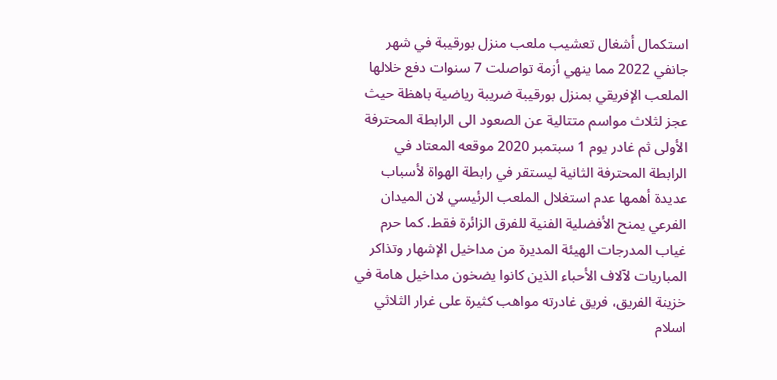استكمال أشغال تعشيب ملعب منزل بورقيبة في شهر جانفي 2022 مما ينهي أزمة تواصلت 7 سنوات دفع خلالها الملعب الإفريقي بمنزل بورقيبة ضريبة رياضية باهظة حيث عجز لثلاث مواسم متتالية عن الصعود الى الرابطة المحترفة الأولى ثم غادر يوم 1 سبتمبر 2020 موقعه المعتاد في الرابطة المحترفة الثانية ليستقر في رابطة الهواة لأسباب عديدة أهمها عدم استغلال الملعب الرئيسي لان الميدان الفرعي يمنح الأفضلية الفنية للفرق الزائرة فقط. كما حرم غياب المدرجات الهيئة المديرة من مداخيل الإشهار وتذاكر المباريات لآلاف الأحباء الذين كانوا يضخون مداخيل هامة في خزينة الفريق، فريق غادرته مواهب كثيرة على غرار الثلاثي اسلام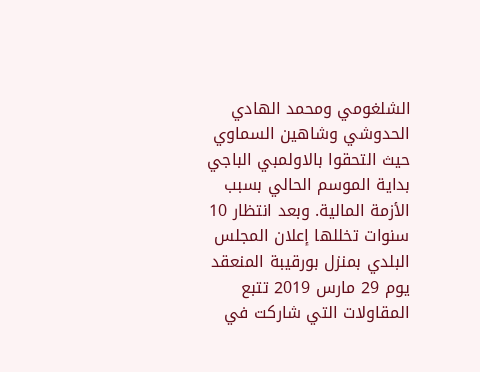الشلغومي ومحمد الهادي الحدوشي وشاهين السماوي حيث التحقوا بالاولمبي الباجي بداية الموسم الحالي بسبب الأزمة المالية. وبعد انتظار 10 سنوات تخللها إعلان المجلس البلدي بمنزل بورقيبة المنعقد يوم 29 مارس 2019 تتبع المقاولات التي شاركت في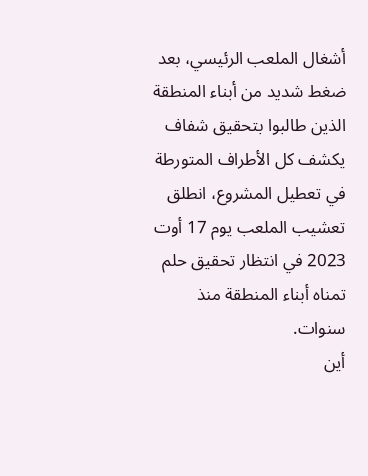أشغال الملعب الرئيسي، بعد ضغط شديد من أبناء المنطقة الذين طالبوا بتحقيق شفاف يكشف كل الأطراف المتورطة في تعطيل المشروع، انطلق تعشيب الملعب يوم 17 أوت 2023 في انتظار تحقيق حلم تمناه أبناء المنطقة منذ سنوات.
أين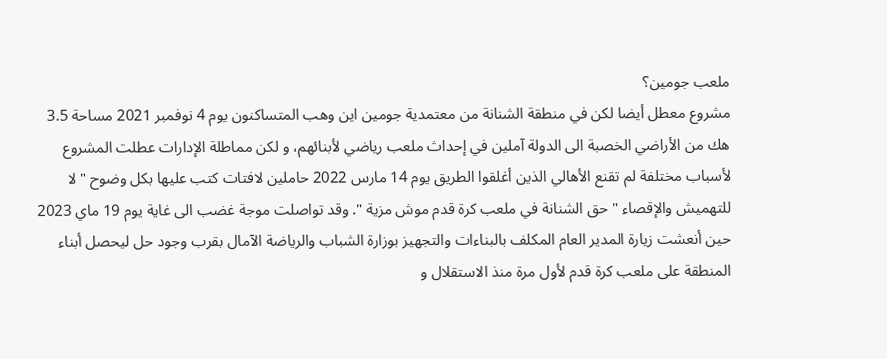ملعب جومين؟
مشروع معطل أيضا لكن في منطقة الشنانة من معتمدية جومين اين وهب المتساكنون يوم 4 نوفمبر 2021 مساحة 3.5 هك من الأراضي الخصبة الى الدولة آملين في إحداث ملعب رياضي لأبنائهم، و لكن مماطلة الإدارات عطلت المشروع لأسباب مختلفة لم تقنع الأهالي الذين أغلقوا الطريق يوم 14 مارس 2022 حاملين لافتات كتب عليها بكل وضوح "لا للتهميش والإقصاء " حق الشنانة في ملعب كرة قدم موش مزية ". وقد تواصلت موجة غضب الى غاية يوم 19 ماي 2023 حين أنعشت زيارة المدير العام المكلف بالبناءات والتجهيز بوزارة الشباب والرياضة الآمال بقرب وجود حل ليحصل أبناء المنطقة على ملعب كرة قدم لأول مرة منذ الاستقلال و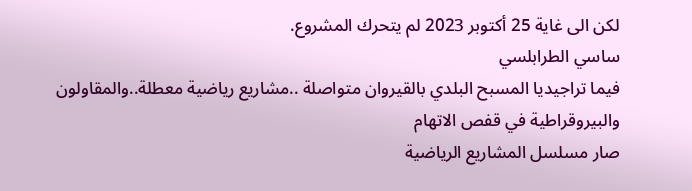لكن الى غاية 25 أكتوبر 2023 لم يتحرك المشروع.
ساسي الطرابلسي
فيما تراجيديا المسبح البلدي بالقيروان متواصلة ..مشاريع رياضية معطلة..والمقاولون والبيروقراطية في قفص الاتهام
صار مسلسل المشاريع الرياضية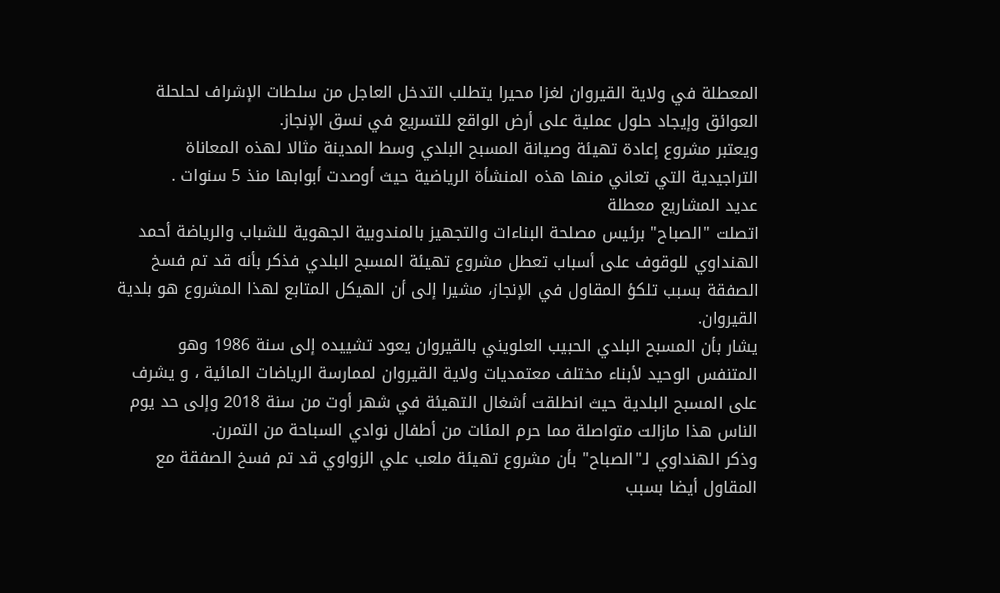المعطلة في ولاية القيروان لغزا محيرا يتطلب التدخل العاجل من سلطات الإشراف لحلحلة العوائق وإيجاد حلول عملية على أرض الواقع للتسريع في نسق الإنجاز.
ويعتبر مشروع إعادة تهيئة وصيانة المسبح البلدي وسط المدينة مثالا لهذه المعاناة التراجيدية التي تعاني منها هذه المنشأة الرياضية حيث أوصدت أبوابها منذ 5 سنوات .
عديد المشاريع معطلة
اتصلت "الصباح" برئيس مصلحة البناءات والتجهيز بالمندوبية الجهوية للشباب والرياضة أحمد الهنداوي للوقوف على أسباب تعطل مشروع تهيئة المسبح البلدي فذكر بأنه قد تم فسخ الصفقة بسبب تلكؤ المقاول في الإنجاز، مشيرا إلى أن الهيكل المتابع لهذا المشروع هو بلدية القيروان.
يشار بأن المسبح البلدي الحبيب العلويني بالقيروان يعود تشييده إلى سنة 1986 وهو المتنفس الوحيد لأبناء مختلف معتمديات ولاية القيروان لممارسة الرياضات المائية ، و يشرف على المسبح البلدية حيث انطلقت أشغال التهيئة في شهر أوت من سنة 2018 وإلى حد يوم الناس هذا مازالت متواصلة مما حرم المئات من أطفال نوادي السباحة من التمرن.
وذكر الهنداوي لـ"الصباح" بأن مشروع تهيئة ملعب علي الزواوي قد تم فسخ الصفقة مع المقاول أيضا بسبب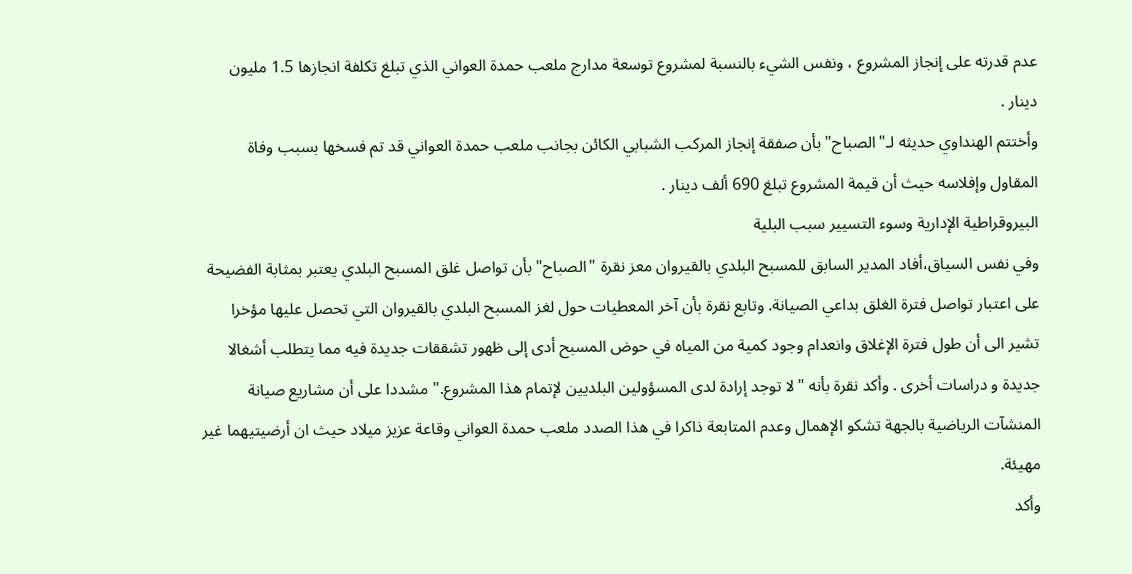عدم قدرته على إنجاز المشروع ، ونفس الشيء بالنسبة لمشروع توسعة مدارج ملعب حمدة العواني الذي تبلغ تكلفة انجازها 1.5 مليون دينار .
وأختتم الهنداوي حديثه لـ"الصباح" بأن صفقة إنجاز المركب الشبابي الكائن بجانب ملعب حمدة العواني قد تم فسخها بسبب وفاة المقاول وإفلاسه حيث أن قيمة المشروع تبلغ 690 ألف دينار .
البيروقراطية الإدارية وسوء التسيير سبب البلية
وفي نفس السياق،أفاد المدير السابق للمسبح البلدي بالقيروان معز نقرة "الصباح" بأن تواصل غلق المسبح البلدي يعتبر بمثابة الفضيحة على اعتبار تواصل فترة الغلق بداعي الصيانة. وتابع نقرة بأن آخر المعطيات حول لغز المسبح البلدي بالقيروان التي تحصل عليها مؤخرا تشير الى أن طول فترة الإغلاق وانعدام وجود كمية من المياه في حوض المسبح أدى إلى ظهور تشققات جديدة فيه مما يتطلب أشغالا جديدة و دراسات أخرى . وأكد نقرة بأنه "لا توجد إرادة لدى المسؤولين البلديين لإتمام هذا المشروع." مشددا على أن مشاريع صيانة المنشآت الرياضية بالجهة تشكو الإهمال وعدم المتابعة ذاكرا في هذا الصدد ملعب حمدة العواني وقاعة عزيز ميلاد حيث ان أرضيتيهما غير مهيئة.
وأكد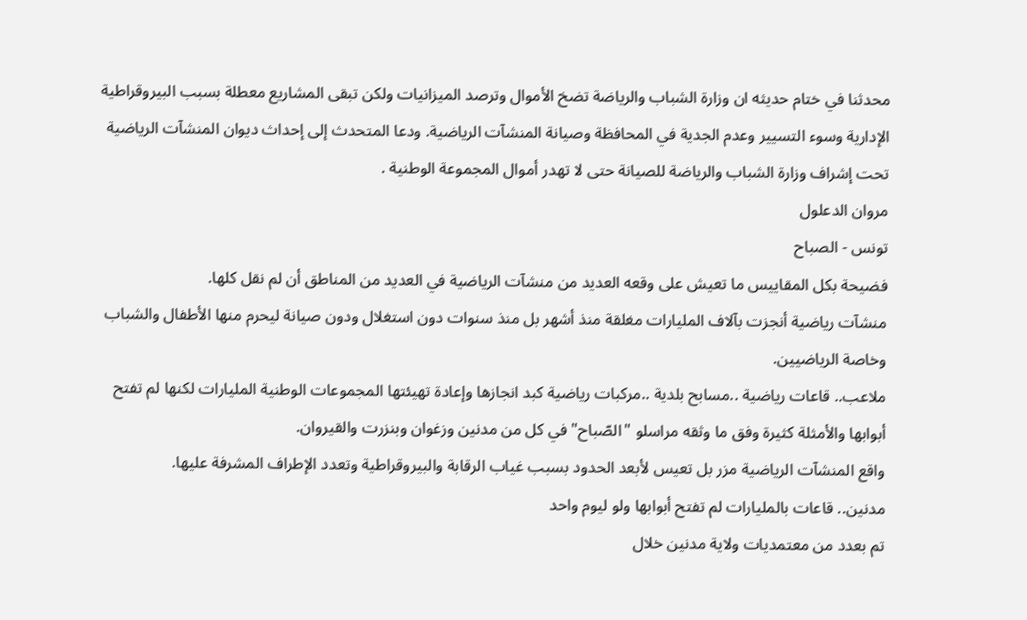محدثنا في ختام حديثه ان وزارة الشباب والرياضة تضخ الأموال وترصد الميزانيات ولكن تبقى المشاريع معطلة بسبب البيروقراطية الإدارية وسوء التسيير وعدم الجدية في المحافظة وصيانة المنشآت الرياضية. ودعا المتحدث إلى إحداث ديوان المنشآت الرياضية تحت إشراف وزارة الشباب والرياضة للصيانة حتى لا تهدر أموال المجموعة الوطنية .
مروان الدعلول
تونس - الصباح
فضيحة بكل المقاييس ما تعيش على وقعه العديد من منشآت الرياضية في العديد من المناطق أن لم نقل كلها.
منشآت رياضية أنجزت بآلاف المليارات مغلقة منذ أشهر بل منذ سنوات دون استغلال ودون صيانة ليحرم منها الأطفال والشباب وخاصة الرياضيين.
ملاعب.. قاعات رياضية ..مسابح بلدية ..مركبات رياضية كبد انجازها وإعادة تهيئتها المجموعات الوطنية المليارات لكنها لم تفتح أبوابها والأمثلة كثيرة وفق ما وثقه مراسلو "الصّباح" في كل من مدنين وزغوان وبنزرت والقيروان.
واقع المنشآت الرياضية مزر بل تعيس لأبعد الحدود بسبب غياب الرقابة والبيروقراطية وتعدد الإطراف المشرفة عليها.
مدنين.. قاعات بالمليارات لم تفتح أبوابها ولو ليوم واحد
تم بعدد من معتمديات ولاية مدنين خلال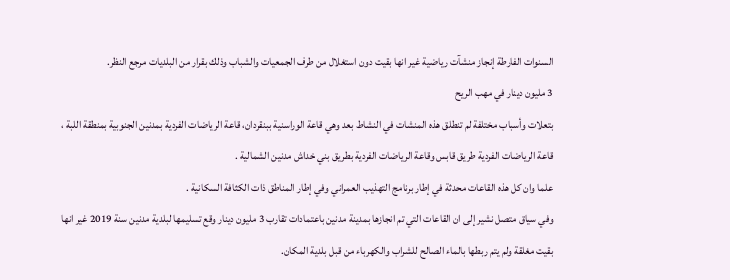السنوات الفارطة إنجاز منشآت رياضية غير انها بقيت دون استغلال من طرف الجمعيات والشباب وذلك بقرار من البلديات مرجع النظر.
3 مليون دينار في مهب الريح
بتعلات وأسباب مختلفة لم تنطلق هذه المنشات في النشاط بعد وهي قاعة الوراسنية ببنقردان، قاعة الرياضات الفردية بمدنين الجنوبية بمنطقة اللبة ، قاعة الرياضات الفردية طريق قابس وقاعة الرياضات الفردية بطريق بني خداش مدنين الشمالية .
علما وان كل هذه القاعات محدثة في إطار برنامج التهذيب العمراني وفي إطار المناطق ذات الكثافة السكانية .
وفي سياق متصل نشير إلى ان القاعات التي تم انجازها بمدينة مدنين باعتمادات تقارب 3 مليون دينار وقع تسليمها لبلدية مدنين سنة 2019 غير انها بقيت مغلقة ولم يتم ربطها بالماء الصالح للشراب والكهرباء من قبل بلدية المكان.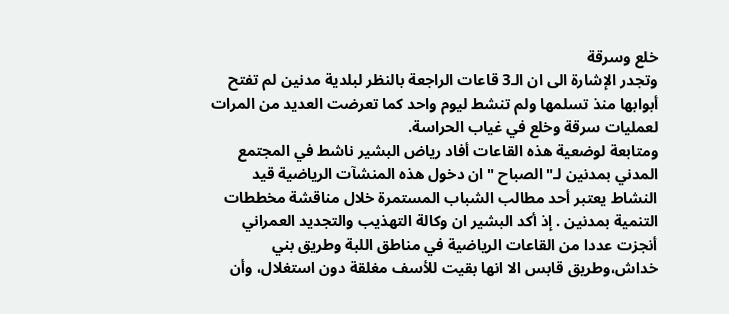خلع وسرقة
وتجدر الإشارة الى ان الـ3 قاعات الراجعة بالنظر لبلدية مدنين لم تفتح أبوابها منذ تسلمها ولم تنشط ليوم واحد كما تعرضت العديد من المرات لعمليات سرقة وخلع في غياب الحراسة.
ومتابعة لوضعية هذه القاعات أفاد رياض البشير ناشط في المجتمع المدني بمدنين لـ"الصباح " ان دخول هذه المنشآت الرياضية قيد النشاط يعتبر أحد مطالب الشباب المستمرة خلال مناقشة مخططات التنمية بمدنين . إذ أكد البشير ان وكالة التهذيب والتجديد العمراني أنجزت عددا من القاعات الرياضية في مناطق اللبة وطريق بني خداش،وطريق قابس الا انها بقيت للأسف مغلقة دون استغلال، وأن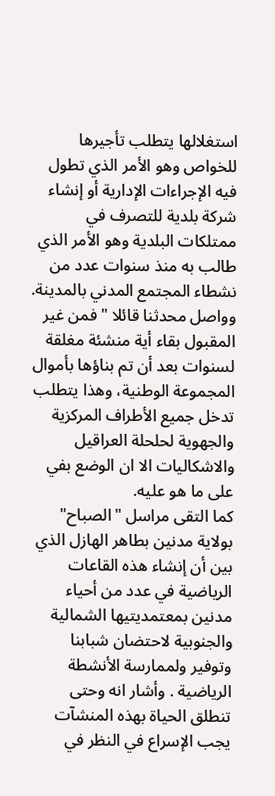استغلالها يتطلب تأجيرها للخواص وهو الأمر الذي تطول فيه الإجراءات الإدارية أو إنشاء شركة بلدية للتصرف في ممتلكات البلدية وهو الأمر الذي طالب به منذ سنوات عدد من نشطاء المجتمع المدني بالمدينة.
وواصل محدثنا قائلا "فمن غير المقبول بقاء أية منشئة مغلقة لسنوات بعد أن تم بناؤها بأموال المجموعة الوطنية، وهذا يتطلب تدخل جميع الأطراف المركزية والجهوية لحلحلة العراقيل والاشكاليات الا ان الوضع بفي على ما هو عليه.
كما التقى مراسل "الصباح" بولاية مدنين بطاهر الهازل الذي بين أن إنشاء هذه القاعات الرياضية في عدد من أحياء مدنين بمعتمديتيها الشمالية والجنوبية لاحتضان شبابنا وتوفير ولممارسة الأنشطة الرياضية . وأشار انه وحتى تنطلق الحياة بهذه المنشآت يجب الإسراع في النظر في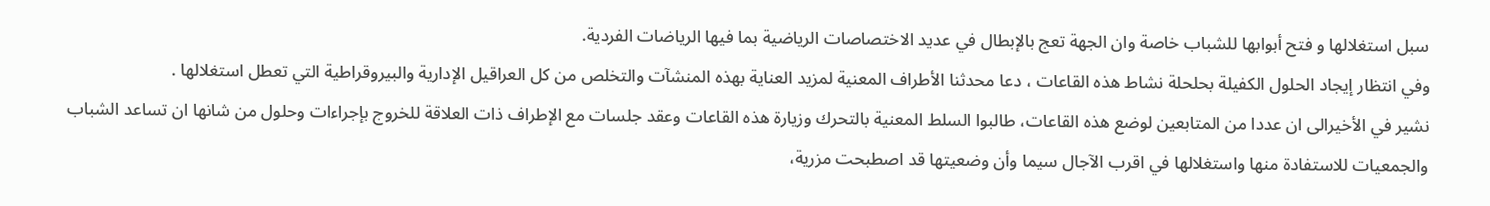سبل استغلالها و فتح أبوابها للشباب خاصة وان الجهة تعج بالإبطال في عديد الاختصاصات الرياضية بما فيها الرياضات الفردية.
وفي انتظار إيجاد الحلول الكفيلة بحلحلة نشاط هذه القاعات ، دعا محدثنا الأطراف المعنية لمزيد العناية بهذه المنشآت والتخلص من كل العراقيل الإدارية والبيروقراطية التي تعطل استغلالها .
نشير في الأخيرالى ان عددا من المتابعين لوضع هذه القاعات، طالبوا السلط المعنية بالتحرك وزيارة هذه القاعات وعقد جلسات مع الإطراف ذات العلاقة للخروج بإجراءات وحلول من شانها ان تساعد الشباب والجمعيات للاستفادة منها واستغلالها في اقرب الآجال سيما وأن وضعيتها قد اصطبحت مزرية،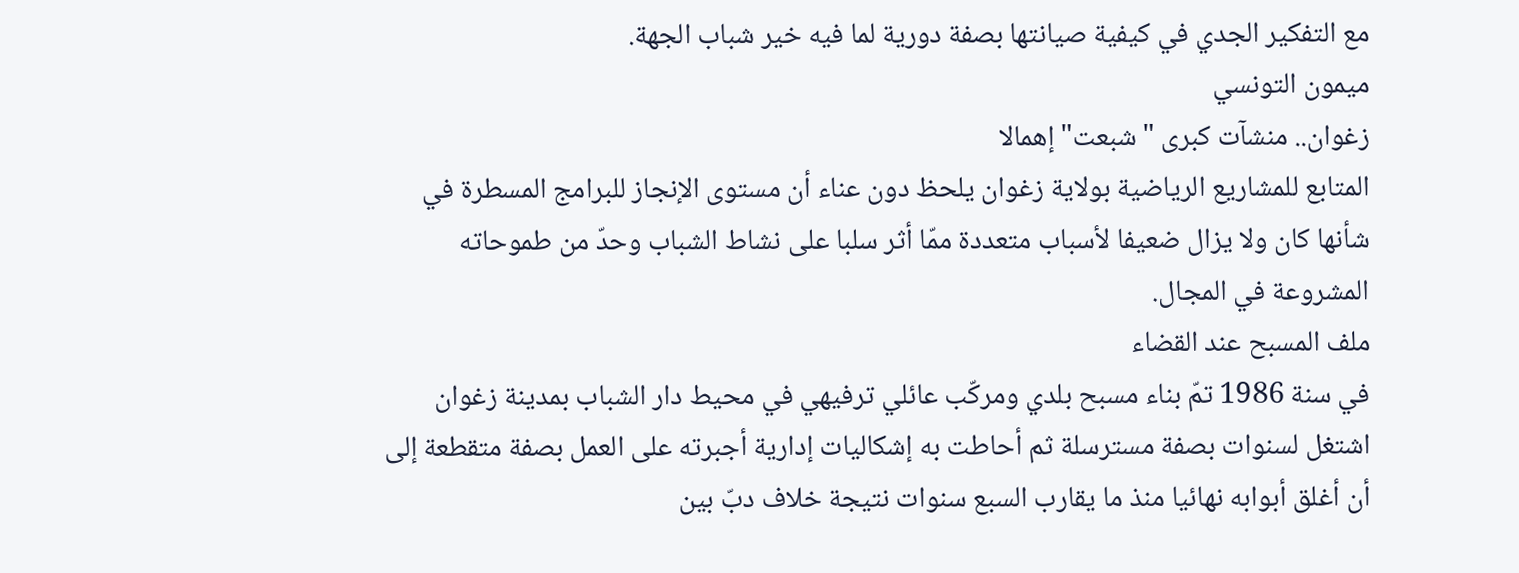مع التفكير الجدي في كيفية صيانتها بصفة دورية لما فيه خير شباب الجهة.
ميمون التونسي
زغوان.. منشآت كبرى "شبعت" إهمالا
المتابع للمشاريع الرياضية بولاية زغوان يلحظ دون عناء أن مستوى الإنجاز للبرامج المسطرة في شأنها كان ولا يزال ضعيفا لأسباب متعددة ممّا أثر سلبا على نشاط الشباب وحدّ من طموحاته المشروعة في المجال.
ملف المسبح عند القضاء
في سنة 1986 تمّ بناء مسبح بلدي ومركّب عائلي ترفيهي في محيط دار الشباب بمدينة زغوان اشتغل لسنوات بصفة مسترسلة ثم أحاطت به إشكاليات إدارية أجبرته على العمل بصفة متقطعة إلى أن أغلق أبوابه نهائيا منذ ما يقارب السبع سنوات نتيجة خلاف دبّ بين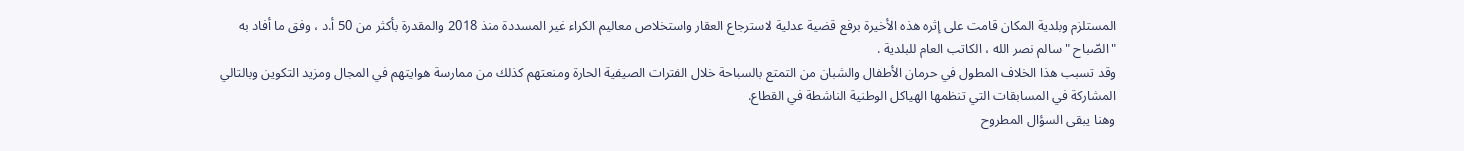المستلزم وبلدية المكان قامت على إثره هذه الأخيرة برفع قضية عدلية لاسترجاع العقار واستخلاص معاليم الكراء غير المسددة منذ 2018 والمقدرة بأكثر من 50 أ.د ، وفق ما أفاد به "الصّباح " سالم نصر الله ، الكاتب العام للبلدية .
وقد تسبب هذا الخلاف المطول في حرمان الأطفال والشبان من التمتع بالسباحة خلال الفترات الصيفية الحارة ومنعتهم كذلك من ممارسة هوايتهم في المجال ومزيد التكوين وبالتالي المشاركة في المسابقات التي تنظمها الهياكل الوطنية الناشطة في القطاع.
وهنا يبقى السؤال المطروح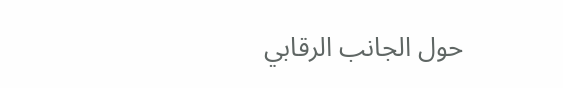حول الجانب الرقابي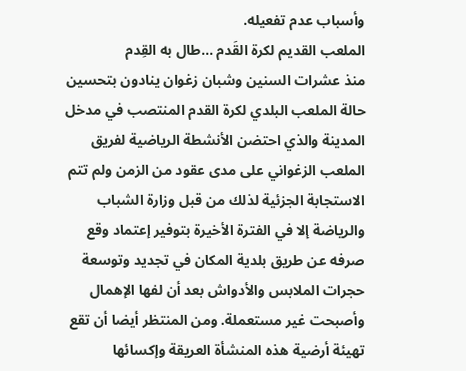وأسباب عدم تفعيله.
الملعب القديم لكرة القَدم ...طال به القِدم
منذ عشرات السنين وشبان زغوان ينادون بتحسين حالة الملعب البلدي لكرة القدم المنتصب في مدخل المدينة والذي احتضن الأنشطة الرياضية لفريق الملعب الزغواني على مدى عقود من الزمن ولم تتم الاستجابة الجزئية لذلك من قبل وزارة الشباب والرياضة إلا في الفترة الأخيرة بتوفير إعتماد وقع صرفه عن طريق بلدية المكان في تجديد وتوسعة حجرات الملابس والأدواش بعد أن لفها الإهمال وأصبحت غير مستعملة. ومن المنتظر أيضا أن تقع تهيئة أرضية هذه المنشأة العريقة وإكسائها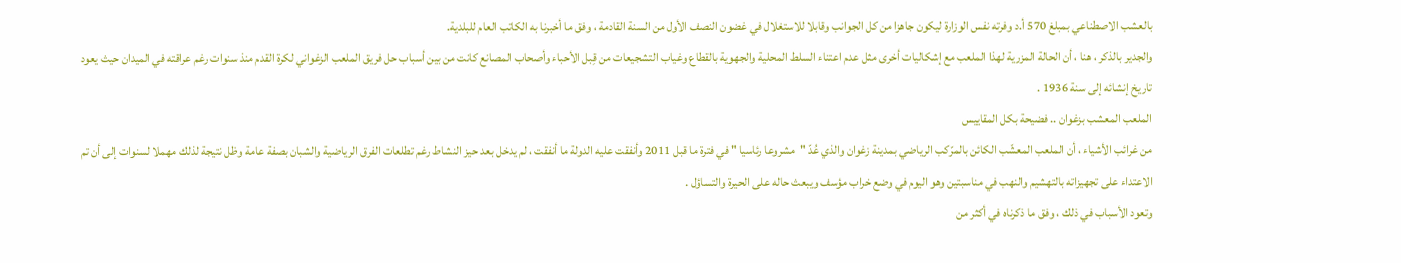بالعشب الاصطناعي بمبلغ 570 أ.د وفرته نفس الوزارة ليكون جاهزا من كل الجوانب وقابلا للاستغلال في غضون النصف الأول من السنة القادمة ، وفق ما أخبرنا به الكاتب العام للبلدية.
والجدير بالذكر ، هنا ، أن الحالة المزرية لهذا الملعب مع إشكاليات أخرى مثل عدم اعتناء السلط المحلية والجهوية بالقطاع وغياب التشجيعات من قِبل الأحباء وأصحاب المصانع كانت من بين أسباب حل فريق الملعب الزغواني لكرة القدم منذ سنوات رغم عراقته في الميدان حيث يعود تاريخ إنشائه إلى سنة 1936 .
الملعب المعشب بزغوان .. فضيحة بكل المقاييس
من غرائب الأشياء ، أن الملعب المعشّب الكائن بالمرّكب الرياضي بمدينة زغوان والذي عُدّ "مشروعا رئاسيا " في فترة ما قبل 2011 وأنفقت عليه الدولة ما أنفقت ، لم يدخل بعد حيز النشاط رغم تطلعات الفرق الرياضية والشبان بصفة عامة وظل نتيجة لذلك مهملا لسنوات إلى أن تم الاعتداء على تجهيزاته بالتهشيم والنهب في مناسبتين وهو اليوم في وضع خراب مؤسف ويبعث حاله على الحيرة والتساؤل .
وتعود الأسباب في ذلك ، وفق ما ذكرناه في أكثر من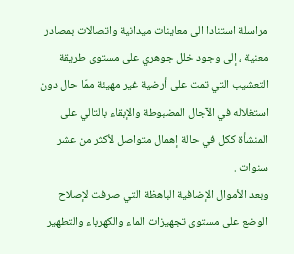مراسلة استنادا الى معاينات ميدانية واتصالات بمصادر معنية ، إلى وجود خلل جوهري على مستوى طريقة التعشيب التي تمت على أرضية غير مهيئة ممّا حال دون استغلاله في الآجال المضبوطة والإبقاء بالتالي على المنشأة ككل في حالة إهمال متواصل لأكثر من عشر سنوات .
وبعد الأموال الإضافية الباهظة التي صرفت لإصلاح الوضع على مستوى تجهيزات الماء والكهرباء والتطهير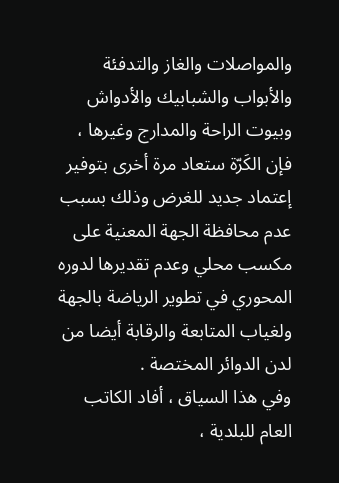والمواصلات والغاز والتدفئة والأبواب والشبابيك والأدواش وبيوت الراحة والمدارج وغيرها ، فإن الكَرّة ستعاد مرة أخرى بتوفير إعتماد جديد للغرض وذلك بسبب عدم محافظة الجهة المعنية على مكسب محلي وعدم تقديرها لدوره المحوري في تطوير الرياضة بالجهة ولغياب المتابعة والرقابة أيضا من لدن الدوائر المختصة .
وفي هذا السياق ، أفاد الكاتب العام للبلدية ،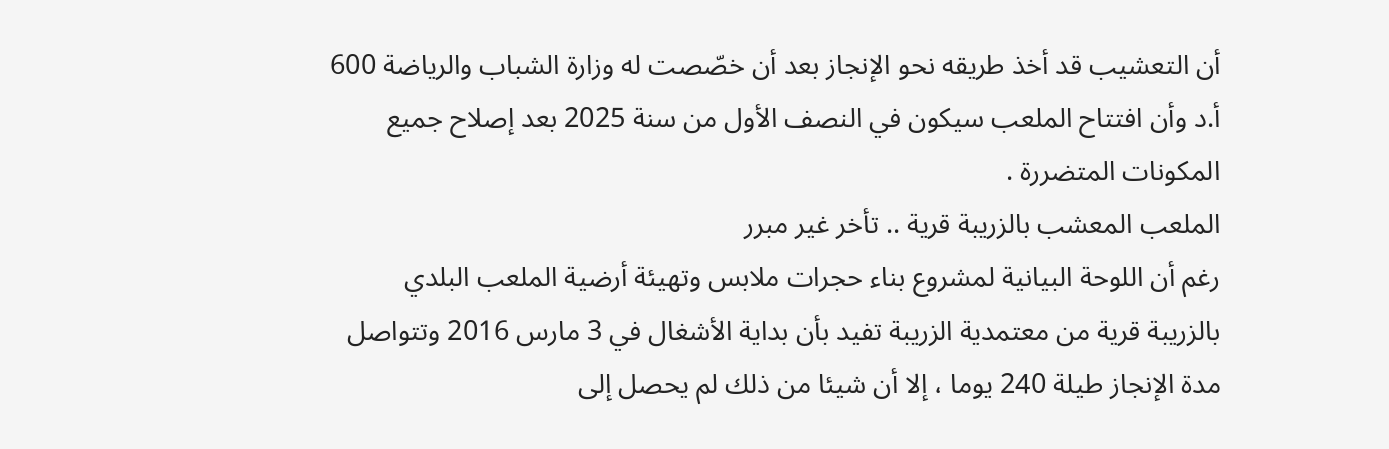أن التعشيب قد أخذ طريقه نحو الإنجاز بعد أن خصّصت له وزارة الشباب والرياضة 600 أ.د وأن افتتاح الملعب سيكون في النصف الأول من سنة 2025 بعد إصلاح جميع المكونات المتضررة .
الملعب المعشب بالزريبة قرية .. تأخر غير مبرر
رغم أن اللوحة البيانية لمشروع بناء حجرات ملابس وتهيئة أرضية الملعب البلدي بالزريبة قرية من معتمدية الزريبة تفيد بأن بداية الأشغال في 3 مارس 2016 وتتواصل مدة الإنجاز طيلة 240 يوما ، إلا أن شيئا من ذلك لم يحصل إلى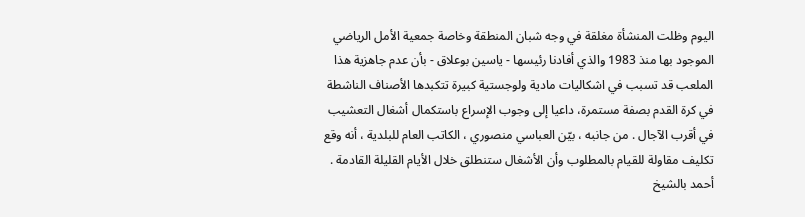اليوم وظلت المنشأة مغلقة في وجه شبان المنطقة وخاصة جمعية الأمل الرياضي الموجود بها منذ 1983 والذي أفادنا رئيسها - ياسين بوعلاق - بأن عدم جاهزية هذا الملعب قد تسبب في اشكاليات مادية ولوجستية كبيرة تتكبدها الأصناف الناشطة في كرة القدم بصفة مستمرة، داعيا إلى وجوب الإسراع باستكمال أشغال التعشيب في أقرب الآجال . من جانبه ، بيّن العباسي منصوري ، الكاتب العام للبلدية ، أنه وقع تكليف مقاولة للقيام بالمطلوب وأن الأشغال ستنطلق خلال الأيام القليلة القادمة .
أحمد بالشيخ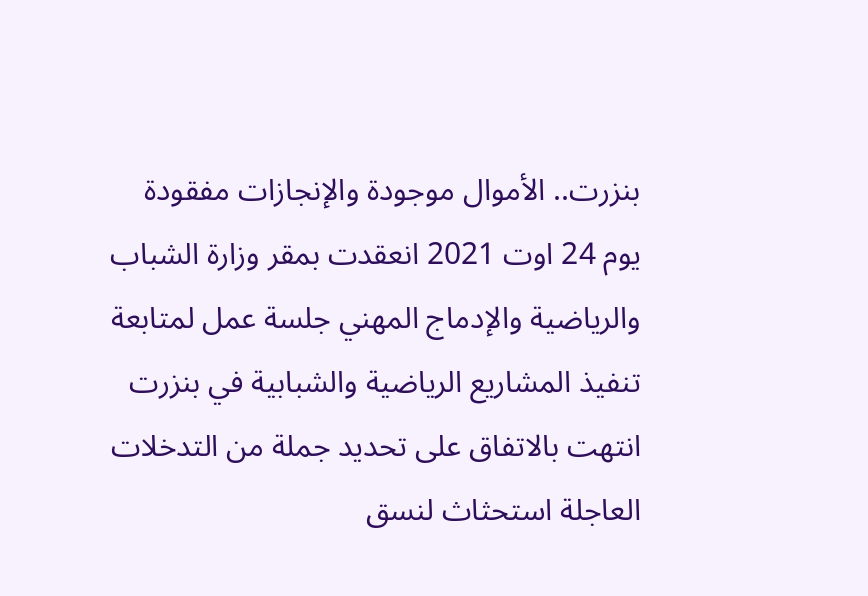بنزرت.. الأموال موجودة والإنجازات مفقودة
يوم 24 اوت 2021 انعقدت بمقر وزارة الشباب والرياضية والإدماج المهني جلسة عمل لمتابعة تنفيذ المشاريع الرياضية والشبابية في بنزرت انتهت بالاتفاق على تحديد جملة من التدخلات العاجلة استحثاث لنسق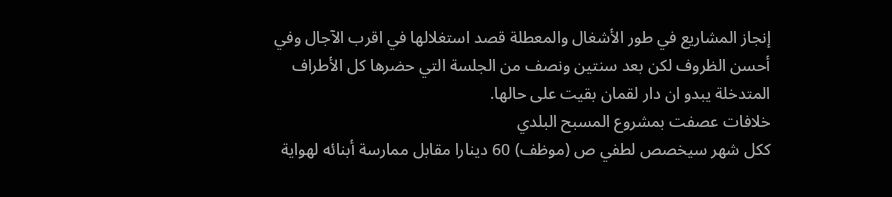إنجاز المشاريع في طور الأشغال والمعطلة قصد استغلالها في اقرب الآجال وفي أحسن الظروف لكن بعد سنتين ونصف من الجلسة التي حضرها كل الأطراف المتدخلة يبدو ان دار لقمان بقيت على حالها.
خلافات عصفت بمشروع المسبح البلدي
ككل شهر سيخصص لطفي ص (موظف) 60 دينارا مقابل ممارسة أبنائه لهواية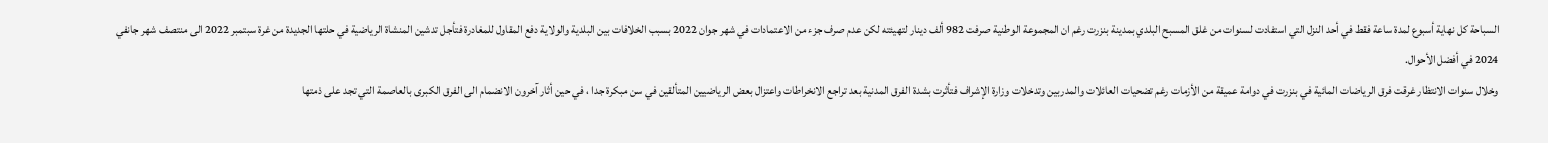السباحة كل نهاية أسبوع لمدة ساعة فقط في أحد النزل التي استفادت لسنوات من غلق المسبح البلدي بمدينة بنزرت رغم ان المجموعة الوطنية صرفت 982 ألف دينار لتهيئته لكن عدم صرف جزء من الاعتمادات في شهر جوان 2022 بسبب الخلافات بين البلدية والولاية دفع المقاول للمغادرة فتأجل تدشين المنشاة الرياضية في حلتها الجديدة من غرة سبتمبر 2022 الى منتصف شهر جانفي 2024 في أفضل الأحوال.
وخلال سنوات الانتظار غرقت فرق الرياضات المائية في بنزرت في دوامة عميقة من الأزمات رغم تضحيات العائلات والمدربين وتدخلات وزارة الإشراف فتأثرت بشدة الفرق المدنية بعد تراجع الانخراطات واعتزال بعض الرياضيين المتألقين في سن مبكرة جدا ، في حين أثار آخرون الانضمام الى الفرق الكبرى بالعاصمة التي تجد على ذمتها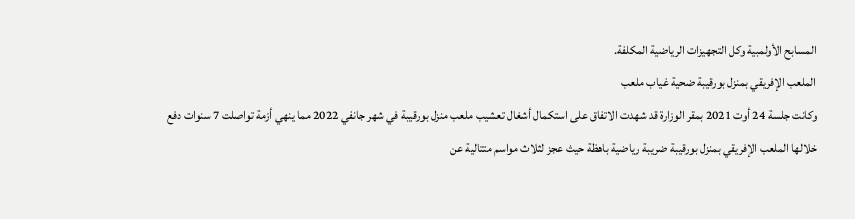المسابح الأولمبية وكل التجهيزات الرياضية المكلفة.
الملعب الإفريقي بمنزل بورقيبة ضحية غياب ملعب
وكانت جلسة 24 أوت 2021 بمقر الوزارة قد شهدت الاتفاق على استكمال أشغال تعشيب ملعب منزل بورقيبة في شهر جانفي 2022 مما ينهي أزمة تواصلت 7 سنوات دفع خلالها الملعب الإفريقي بمنزل بورقيبة ضريبة رياضية باهظة حيث عجز لثلاث مواسم متتالية عن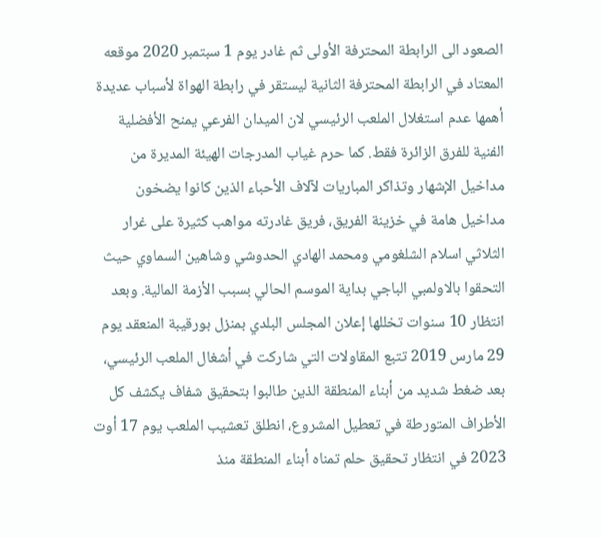الصعود الى الرابطة المحترفة الأولى ثم غادر يوم 1 سبتمبر 2020 موقعه المعتاد في الرابطة المحترفة الثانية ليستقر في رابطة الهواة لأسباب عديدة أهمها عدم استغلال الملعب الرئيسي لان الميدان الفرعي يمنح الأفضلية الفنية للفرق الزائرة فقط. كما حرم غياب المدرجات الهيئة المديرة من مداخيل الإشهار وتذاكر المباريات لآلاف الأحباء الذين كانوا يضخون مداخيل هامة في خزينة الفريق، فريق غادرته مواهب كثيرة على غرار الثلاثي اسلام الشلغومي ومحمد الهادي الحدوشي وشاهين السماوي حيث التحقوا بالاولمبي الباجي بداية الموسم الحالي بسبب الأزمة المالية. وبعد انتظار 10 سنوات تخللها إعلان المجلس البلدي بمنزل بورقيبة المنعقد يوم 29 مارس 2019 تتبع المقاولات التي شاركت في أشغال الملعب الرئيسي، بعد ضغط شديد من أبناء المنطقة الذين طالبوا بتحقيق شفاف يكشف كل الأطراف المتورطة في تعطيل المشروع، انطلق تعشيب الملعب يوم 17 أوت 2023 في انتظار تحقيق حلم تمناه أبناء المنطقة منذ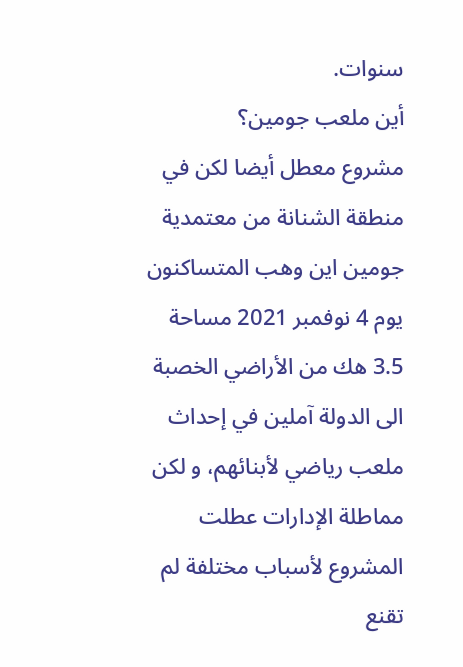سنوات.
أين ملعب جومين؟
مشروع معطل أيضا لكن في منطقة الشنانة من معتمدية جومين اين وهب المتساكنون يوم 4 نوفمبر 2021 مساحة 3.5 هك من الأراضي الخصبة الى الدولة آملين في إحداث ملعب رياضي لأبنائهم، و لكن مماطلة الإدارات عطلت المشروع لأسباب مختلفة لم تقنع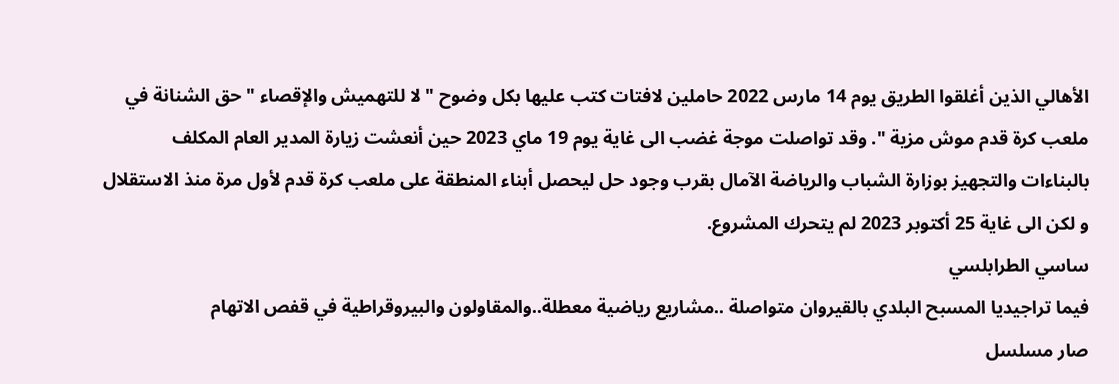الأهالي الذين أغلقوا الطريق يوم 14 مارس 2022 حاملين لافتات كتب عليها بكل وضوح "لا للتهميش والإقصاء " حق الشنانة في ملعب كرة قدم موش مزية ". وقد تواصلت موجة غضب الى غاية يوم 19 ماي 2023 حين أنعشت زيارة المدير العام المكلف بالبناءات والتجهيز بوزارة الشباب والرياضة الآمال بقرب وجود حل ليحصل أبناء المنطقة على ملعب كرة قدم لأول مرة منذ الاستقلال و لكن الى غاية 25 أكتوبر 2023 لم يتحرك المشروع.
ساسي الطرابلسي
فيما تراجيديا المسبح البلدي بالقيروان متواصلة ..مشاريع رياضية معطلة..والمقاولون والبيروقراطية في قفص الاتهام
صار مسلسل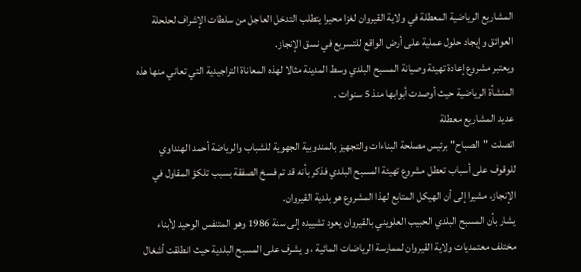المشاريع الرياضية المعطلة في ولاية القيروان لغزا محيرا يتطلب التدخل العاجل من سلطات الإشراف لحلحلة العوائق وإيجاد حلول عملية على أرض الواقع للتسريع في نسق الإنجاز.
ويعتبر مشروع إعادة تهيئة وصيانة المسبح البلدي وسط المدينة مثالا لهذه المعاناة التراجيدية التي تعاني منها هذه المنشأة الرياضية حيث أوصدت أبوابها منذ 5 سنوات .
عديد المشاريع معطلة
اتصلت "الصباح" برئيس مصلحة البناءات والتجهيز بالمندوبية الجهوية للشباب والرياضة أحمد الهنداوي للوقوف على أسباب تعطل مشروع تهيئة المسبح البلدي فذكر بأنه قد تم فسخ الصفقة بسبب تلكؤ المقاول في الإنجاز، مشيرا إلى أن الهيكل المتابع لهذا المشروع هو بلدية القيروان.
يشار بأن المسبح البلدي الحبيب العلويني بالقيروان يعود تشييده إلى سنة 1986 وهو المتنفس الوحيد لأبناء مختلف معتمديات ولاية القيروان لممارسة الرياضات المائية ، و يشرف على المسبح البلدية حيث انطلقت أشغال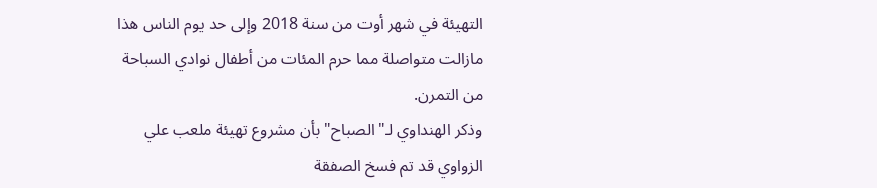التهيئة في شهر أوت من سنة 2018 وإلى حد يوم الناس هذا مازالت متواصلة مما حرم المئات من أطفال نوادي السباحة من التمرن.
وذكر الهنداوي لـ"الصباح" بأن مشروع تهيئة ملعب علي الزواوي قد تم فسخ الصفقة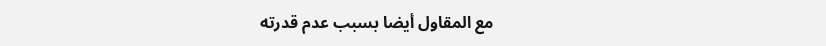مع المقاول أيضا بسبب عدم قدرته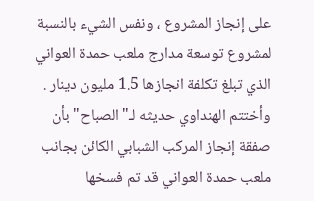على إنجاز المشروع ، ونفس الشيء بالنسبة لمشروع توسعة مدارج ملعب حمدة العواني الذي تبلغ تكلفة انجازها 1.5 مليون دينار .
وأختتم الهنداوي حديثه لـ"الصباح" بأن صفقة إنجاز المركب الشبابي الكائن بجانب ملعب حمدة العواني قد تم فسخها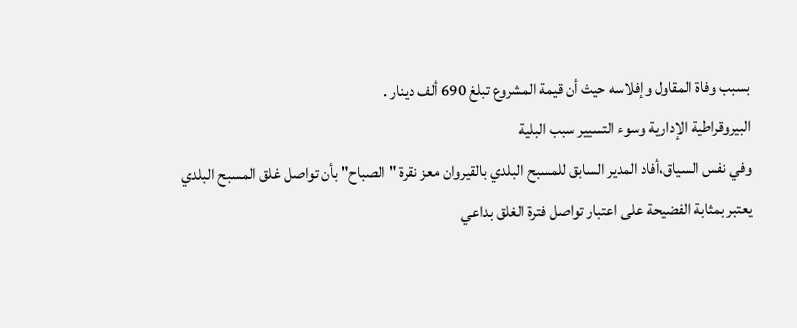بسبب وفاة المقاول وإفلاسه حيث أن قيمة المشروع تبلغ 690 ألف دينار .
البيروقراطية الإدارية وسوء التسيير سبب البلية
وفي نفس السياق،أفاد المدير السابق للمسبح البلدي بالقيروان معز نقرة "الصباح" بأن تواصل غلق المسبح البلدي يعتبر بمثابة الفضيحة على اعتبار تواصل فترة الغلق بداعي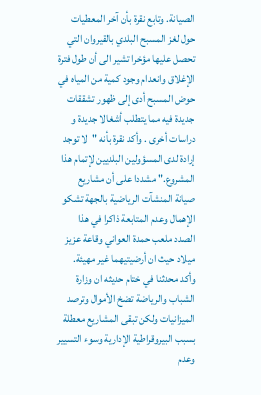الصيانة. وتابع نقرة بأن آخر المعطيات حول لغز المسبح البلدي بالقيروان التي تحصل عليها مؤخرا تشير الى أن طول فترة الإغلاق وانعدام وجود كمية من المياه في حوض المسبح أدى إلى ظهور تشققات جديدة فيه مما يتطلب أشغالا جديدة و دراسات أخرى . وأكد نقرة بأنه "لا توجد إرادة لدى المسؤولين البلديين لإتمام هذا المشروع." مشددا على أن مشاريع صيانة المنشآت الرياضية بالجهة تشكو الإهمال وعدم المتابعة ذاكرا في هذا الصدد ملعب حمدة العواني وقاعة عزيز ميلاد حيث ان أرضيتيهما غير مهيئة.
وأكد محدثنا في ختام حديثه ان وزارة الشباب والرياضة تضخ الأموال وترصد الميزانيات ولكن تبقى المشاريع معطلة بسبب البيروقراطية الإدارية وسوء التسيير وعدم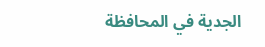الجدية في المحافظة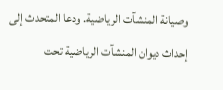وصيانة المنشآت الرياضية. ودعا المتحدث إلى إحداث ديوان المنشآت الرياضية تحت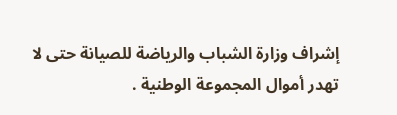إشراف وزارة الشباب والرياضة للصيانة حتى لا تهدر أموال المجموعة الوطنية .